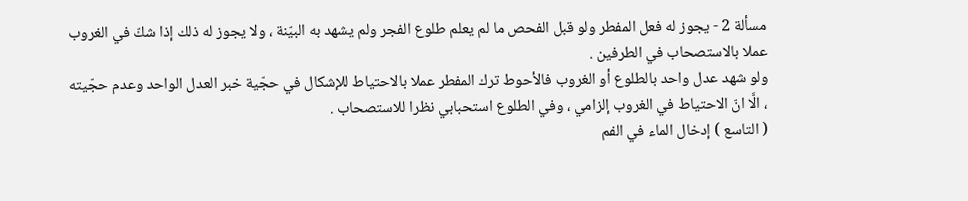مسألة 2 - يجوز له فعل المفطر ولو قبل الفحص ما لم يعلم طلوع الفجر ولم يشهد به البيّنة ، ولا يجوز له ذلك إذا شكّ في الغروب عملا بالاستصحاب في الطرفين .
ولو شهد عدل واحد بالطلوع أو الغروب فالأحوط ترك المفطر عملا بالاحتياط للإشكال في حجّية خبر العدل الواحد وعدم حجّيته ، الَّا انّ الاحتياط في الغروب إلزامي ، وفي الطلوع استحبابي نظرا للاستصحاب .
( التاسع ) إدخال الماء في الفم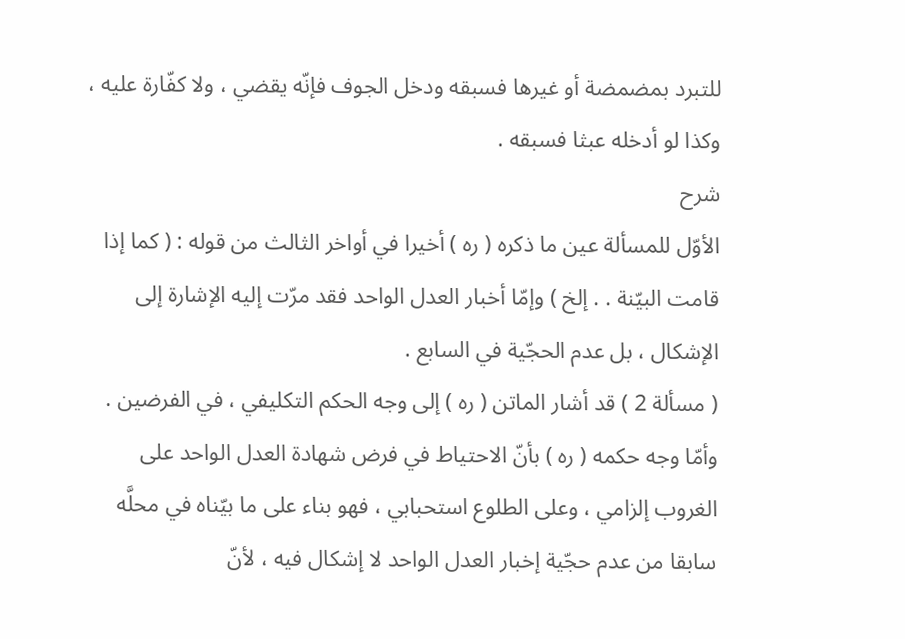للتبرد بمضمضة أو غيرها فسبقه ودخل الجوف فإنّه يقضي ، ولا كفّارة عليه ، وكذا لو أدخله عبثا فسبقه .
شرح
الأوّل للمسألة عين ما ذكره ( ره ) أخيرا في أواخر الثالث من قوله : ( كما إذا قامت البيّنة . . إلخ ) وإمّا أخبار العدل الواحد فقد مرّت إليه الإشارة إلى الإشكال ، بل عدم الحجّية في السابع .
( مسألة 2 ) قد أشار الماتن ( ره ) إلى وجه الحكم التكليفي ، في الفرضين .
وأمّا وجه حكمه ( ره ) بأنّ الاحتياط في فرض شهادة العدل الواحد على الغروب إلزامي ، وعلى الطلوع استحبابي ، فهو بناء على ما بيّناه في محلَّه سابقا من عدم حجّية إخبار العدل الواحد لا إشكال فيه ، لأنّ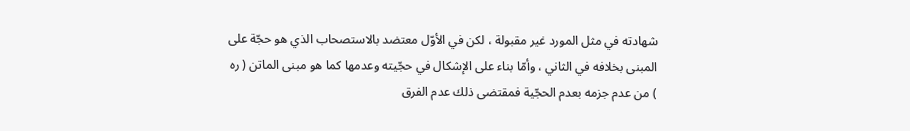شهادته في مثل المورد غير مقبولة ، لكن في الأوّل معتضد بالاستصحاب الذي هو حجّة على المبنى بخلافه في الثاني ، وأمّا بناء على الإشكال في حجّيته وعدمها كما هو مبنى الماتن ( ره ) من عدم جزمه بعدم الحجّية فمقتضى ذلك عدم الفرق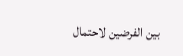بين الفرضين لاحتمال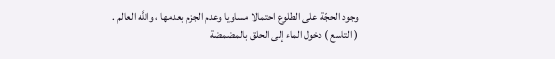وجود الحجّة على الطلوع احتمالا مساويا وعدم الجزم بعدمها ، واللَّه العالم .
( التاسع ) دخول الماء إلى الحلق بالمضمضة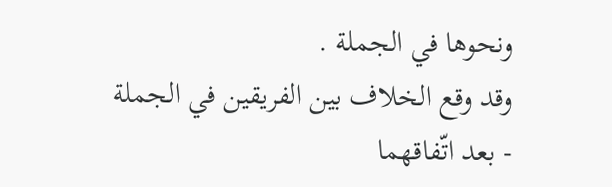ونحوها في الجملة .
وقد وقع الخلاف بين الفريقين في الجملة - بعد اتّفاقهما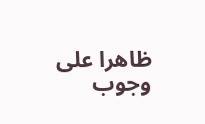ظاهرا على وجوب